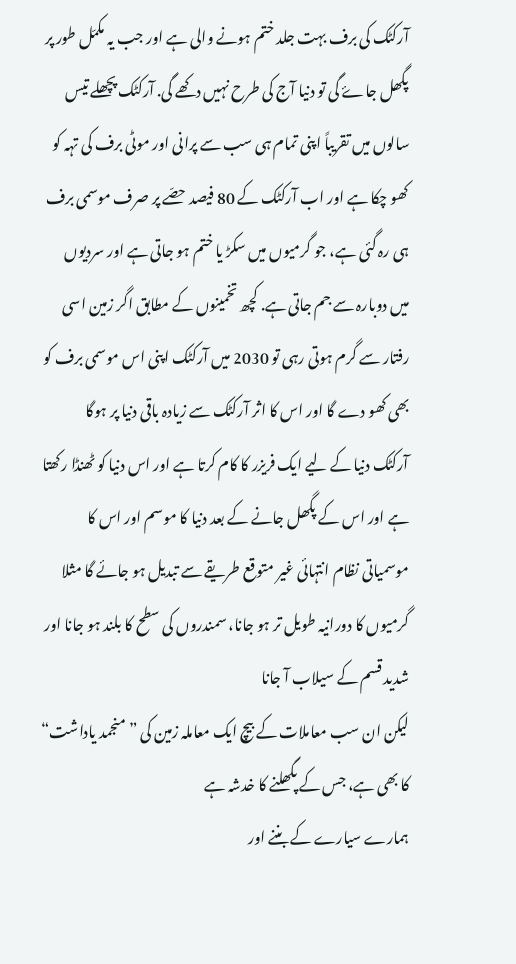آرکٹک کی برف بہت جلد ختم ہونے والی ہے اور جب یہ مکمّل طور پر پگھل جاۓ گی تو دنیا آج کی طرح نہیں دکھے گی. آرکٹک پچھلے تیس سالوں میں تقریباً اپنی تمام ہی سب سے پرانی اور موٹی برف کی تہہ کو کھو چکا ہے اور اب آرکٹک کے 80 فیصد حصّے پر صرف موسمی برف ہی رہ گئی ہے، جو گرمیوں میں سکڑ یا ختم ہو جاتی ہے اور سردیوں میں دوبارہ سے جم جاتی ہے. کچھ تخمینوں کے مطابق اگر زمین اسی رفتار سے گرم ہوتی رہی تو 2030 میں آرکٹک اپنی اس موسمی برف کو بھی کھو دے گا اور اس کا اثر آرکٹک سے زیادہ باقی دنیا پر ہوگا
آرکٹک دنیا کے لیے ایک فریزر کا کام کرتا ہے اور اس دنیا کو ٹھنڈا رکھتا ہے اور اس کے پگھل جانے کے بعد دنیا کا موسم اور اس کا موسمیاتی نظام انتہائی غیر متوقع طریقے سے تبدیل ہو جائے گا مثلا گرمیوں کا دورانیہ طویل تر ہو جانا، سمندروں کی سطح کا بلند ہو جانا اور شدید قسم کے سیلاب آ جانا
لیکن ان سب معاملات کے بیچ ایک معاملہ زمین کی ”منجمد یاداشت“ کا بھی ہے، جس کے پگھلنے کا خدشہ ہے
ہمارے سیارے کے بننے اور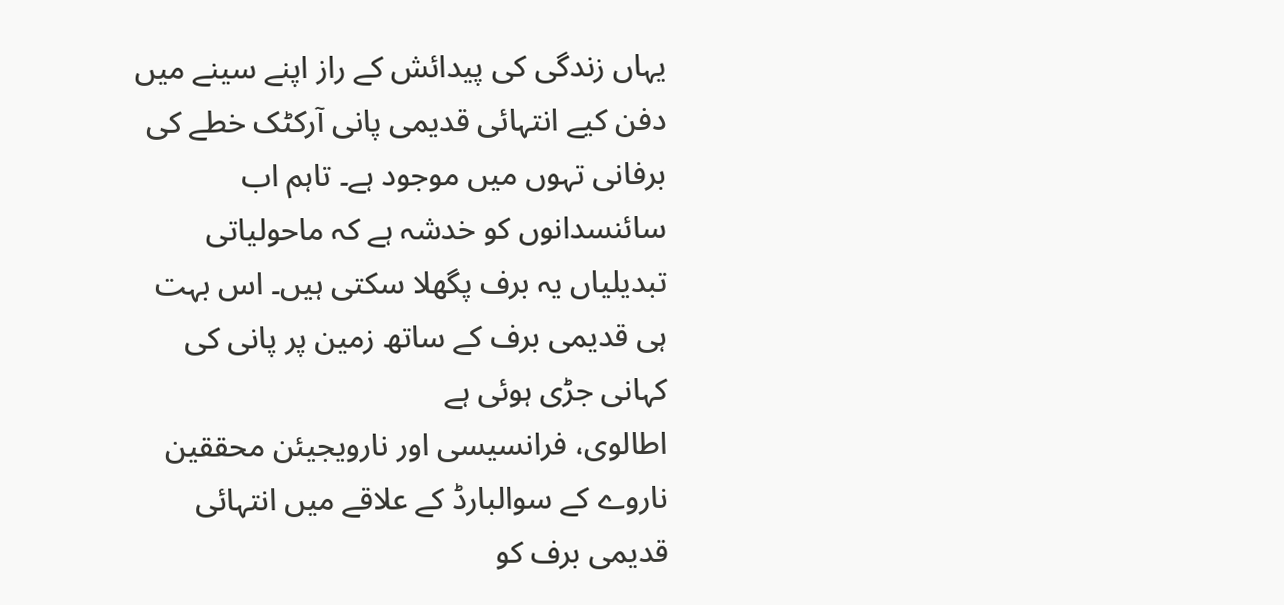یہاں زندگی کی پیدائش کے راز اپنے سینے میں دفن کیے انتہائی قدیمی پانی آرکٹک خطے کی برفانی تہوں میں موجود ہے۔ تاہم اب سائنسدانوں کو خدشہ ہے کہ ماحولیاتی تبدیلیاں یہ برف پگھلا سکتی ہیں۔ اس بہت ہی قدیمی برف کے ساتھ زمین پر پانی کی کہانی جڑی ہوئی ہے
اطالوی، فرانسیسی اور نارویجیئن محققین ناروے کے سوالبارڈ کے علاقے میں انتہائی قدیمی برف کو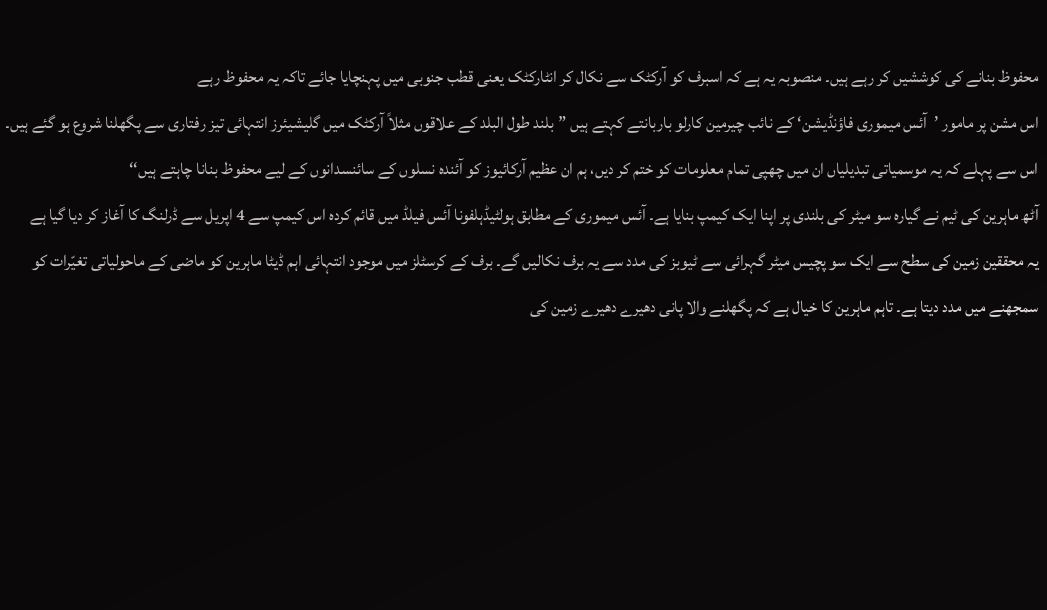محفوظ بنانے کی کوششیں کر رہے ہیں۔ منصوبہ یہ ہے کہ اسبرف کو آرکٹک سے نکال کر انٹارکٹک یعنی قطب جنوبی میں پہنچایا جائے تاکہ یہ محفوظ رہے
اس مشن پر مامور ’آئس میموری فاؤنڈیشن‘ کے نائب چیرمین کارلو باربانتے کہتے ہیں ”بلند طول البلد کے علاقوں مثلاً آرکٹک میں گلیشیئرز انتہائی تیز رفتاری سے پگھلنا شروع ہو گئے ہیں۔ اس سے پہلے کہ یہ موسمیاتی تبدیلیاں ان میں چھپی تمام معلومات کو ختم کر دیں، ہم ان عظیم آرکائیوز کو آئندہ نسلوں کے سائنسدانوں کے لیے محفوظ بنانا چاہتے ہیں‘‘
آٹھ ماہرین کی ٹیم نے گیارہ سو میٹر کی بلندی پر اپنا ایک کیمپ بنایا ہے۔ آئس میموری کے مطابق ہولٹیڈہلفونا آئس فیلڈ میں قائم کردہ اس کیمپ سے 4 اپریل سے ڈرلنگ کا آغاز کر دیا گیا ہے
یہ محققین زمین کی سطح سے ایک سو پچیس میٹر گہرائی سے ٹیوبز کی مدد سے یہ برف نکالیں گے۔ برف کے کرسٹلز میں موجود انتہائی اہم ڈیٹا ماہرین کو ماضی کے ماحولیاتی تغیّرات کو سمجھنے میں مدد دیتا ہے۔ تاہم ماہرین کا خیال ہے کہ پگھلنے والا پانی دھیرے دھیرے زمین کی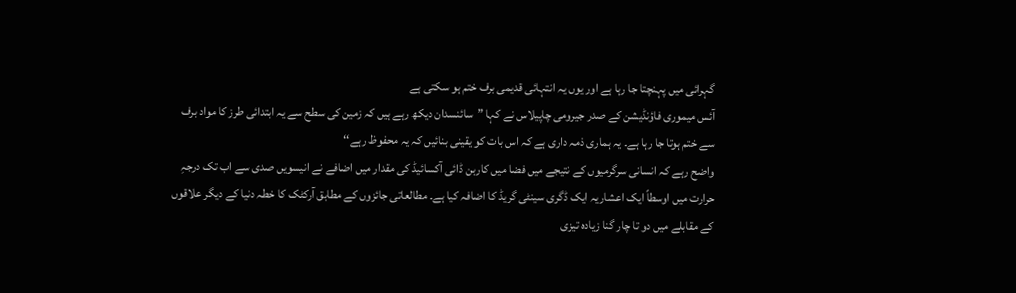گہرائی میں پہنچتا جا رہا ہے اور یوں یہ انتہائی قدیمی برف ختم ہو سکتی ہے
آئس میموری فاؤنڈیشن کے صدر جیرومی چاپیلاس نے کہا ”سائنسدان دیکھ رہے ہیں کہ زمین کی سطح سے یہ ابتدائی طرز کا مواد برف سے ختم ہوتا جا رہا ہے۔ یہ ہماری ذمہ داری ہے کہ اس بات کو یقینی بنائیں کہ یہ محفوظ رہے‘‘
واضح رہے کہ انسانی سرگرمیوں کے نتیجے میں فضا میں کاربن ڈائی آکسائیڈ کی مقدار میں اضافے نے انیسویں صدی سے اب تک درجہِ حرارت میں اوسطاً ایک اعشاریہ ایک ڈگری سینٹی گریڈ کا اضافہ کیا ہے۔ مطالعاتی جائزوں کے مطابق آرکٹک کا خطہ دنیا کے دیگر علاقوں کے مقابلے میں دو تا چار گنا زیادہ تیزی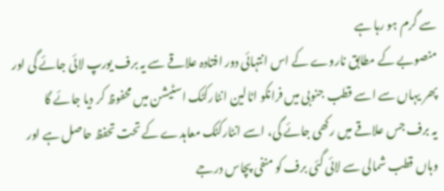سے گرم ہو رہا ہے
منصوبے کے مطابق ناروے کے اس انتہائی دور افتادہ علاقے سے یہ برف یورپ لائی جائے گی اور پھر یہاں سے اسے قطب جنوبی میں فرانکو اٹالین انٹارکٹک اسٹیشن میں محفوظ کر دیا جائے گا
یہ برف جس علاقے میں رکھی جائے گی، اسے انٹارکٹک معاہدے کے تحت تحفظ حاصل ہے اور وہاں قطب شمالی سے لائی گئی برف کو منفی پچاس درجے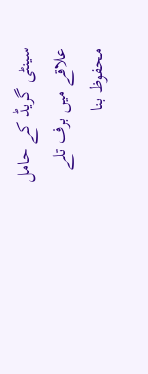سینٹی گریڈ کے حامل علاقے میں برف تلے محفوظ بنا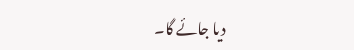دیا جائے گا۔